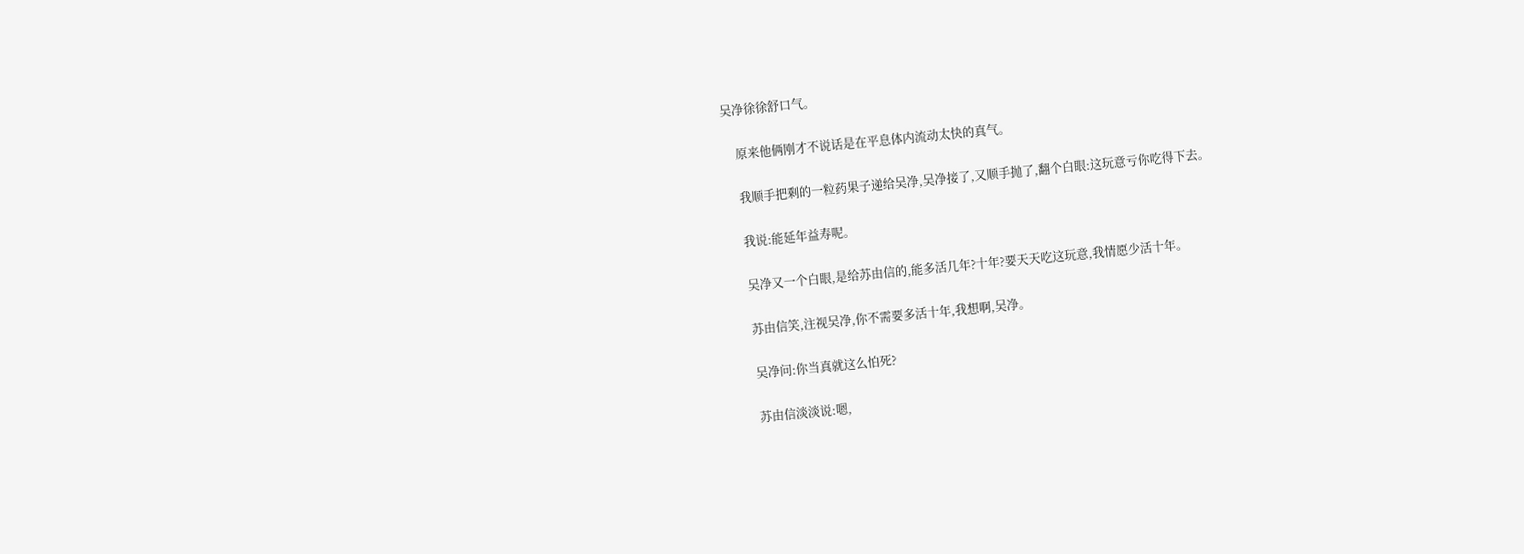吴净徐徐舒口气。

    原来他俩刚才不说话是在平息体内流动太快的真气。

    我顺手把剩的一粒药果子递给吴净,吴净接了,又顺手抛了,翻个白眼:这玩意亏你吃得下去。

    我说:能延年益寿呢。

    吴净又一个白眼,是给苏由信的,能多活几年?十年?要天天吃这玩意,我情愿少活十年。

    苏由信笑,注视吴净,你不需要多活十年,我想啊,吴净。

    吴净问:你当真就这么怕死?

    苏由信淡淡说:嗯,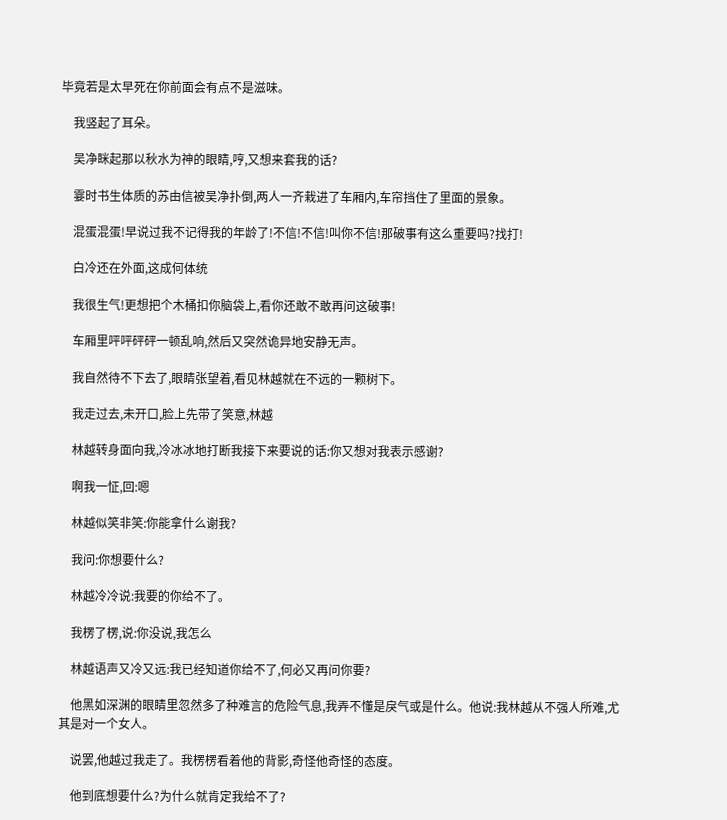毕竟若是太早死在你前面会有点不是滋味。

    我竖起了耳朵。

    吴净眯起那以秋水为神的眼睛,哼,又想来套我的话?

    霎时书生体质的苏由信被吴净扑倒,两人一齐栽进了车厢内,车帘挡住了里面的景象。

    混蛋混蛋!早说过我不记得我的年龄了!不信!不信!叫你不信!那破事有这么重要吗?找打!

    白冷还在外面,这成何体统

    我很生气!更想把个木桶扣你脑袋上,看你还敢不敢再问这破事!

    车厢里呯呯砰砰一顿乱响,然后又突然诡异地安静无声。

    我自然待不下去了,眼睛张望着,看见林越就在不远的一颗树下。

    我走过去,未开口,脸上先带了笑意,林越

    林越转身面向我,冷冰冰地打断我接下来要说的话:你又想对我表示感谢?

    啊我一怔,回:嗯

    林越似笑非笑:你能拿什么谢我?

    我问:你想要什么?

    林越冷冷说:我要的你给不了。

    我楞了楞,说:你没说,我怎么

    林越语声又冷又远:我已经知道你给不了,何必又再问你要?

    他黑如深渊的眼睛里忽然多了种难言的危险气息,我弄不懂是戾气或是什么。他说:我林越从不强人所难,尤其是对一个女人。

    说罢,他越过我走了。我楞楞看着他的背影,奇怪他奇怪的态度。

    他到底想要什么?为什么就肯定我给不了?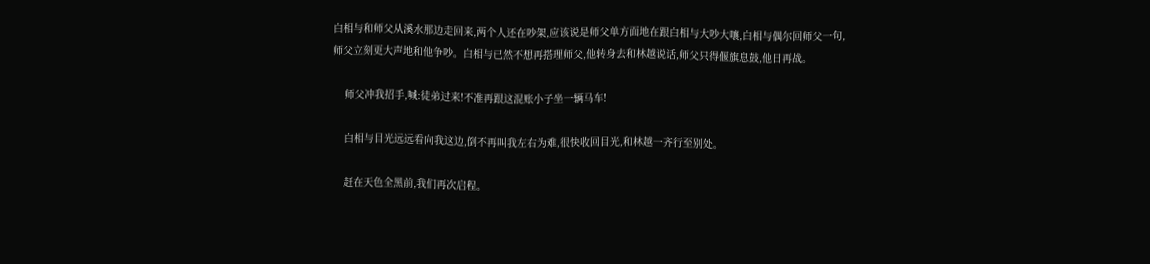白相与和师父从溪水那边走回来,两个人还在吵架,应该说是师父单方面地在跟白相与大吵大嚷,白相与偶尔回师父一句,师父立刻更大声地和他争吵。白相与已然不想再搭理师父,他转身去和林越说话,师父只得偃旗息鼓,他日再战。

    师父冲我招手,喊:徒弟过来!不准再跟这混账小子坐一辆马车!

    白相与目光远远看向我这边,倒不再叫我左右为难,很快收回目光,和林越一齐行至别处。

    赶在天色全黑前,我们再次启程。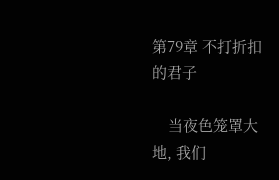第79章 不打折扣的君子

    当夜色笼罩大地, 我们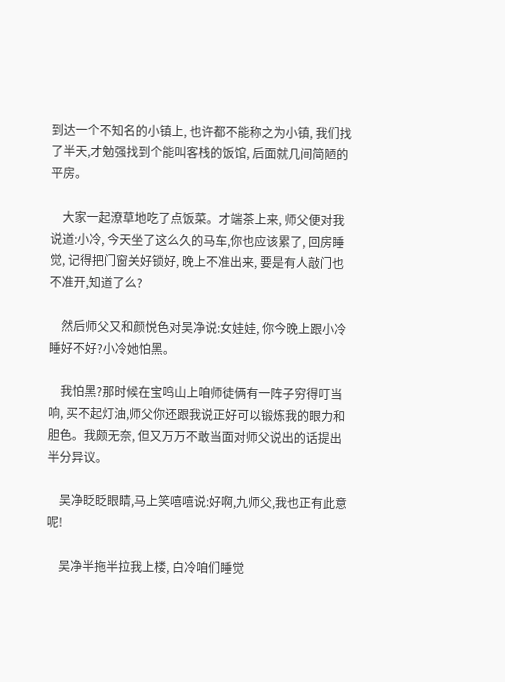到达一个不知名的小镇上, 也许都不能称之为小镇, 我们找了半天,才勉强找到个能叫客栈的饭馆, 后面就几间简陋的平房。

    大家一起潦草地吃了点饭菜。才端茶上来, 师父便对我说道:小冷, 今天坐了这么久的马车,你也应该累了, 回房睡觉, 记得把门窗关好锁好, 晚上不准出来, 要是有人敲门也不准开,知道了么?

    然后师父又和颜悦色对吴净说:女娃娃, 你今晚上跟小冷睡好不好?小冷她怕黑。

    我怕黑?那时候在宝鸣山上咱师徒俩有一阵子穷得叮当响, 买不起灯油,师父你还跟我说正好可以锻炼我的眼力和胆色。我颇无奈, 但又万万不敢当面对师父说出的话提出半分异议。

    吴净眨眨眼睛,马上笑嘻嘻说:好啊,九师父,我也正有此意呢!

    吴净半拖半拉我上楼, 白冷咱们睡觉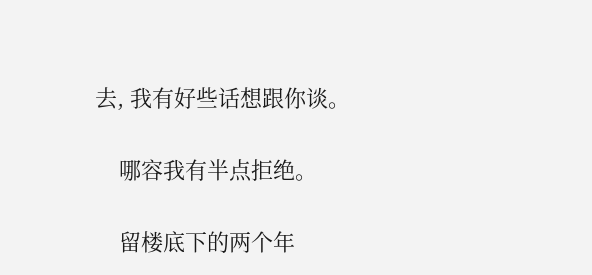去, 我有好些话想跟你谈。

    哪容我有半点拒绝。

    留楼底下的两个年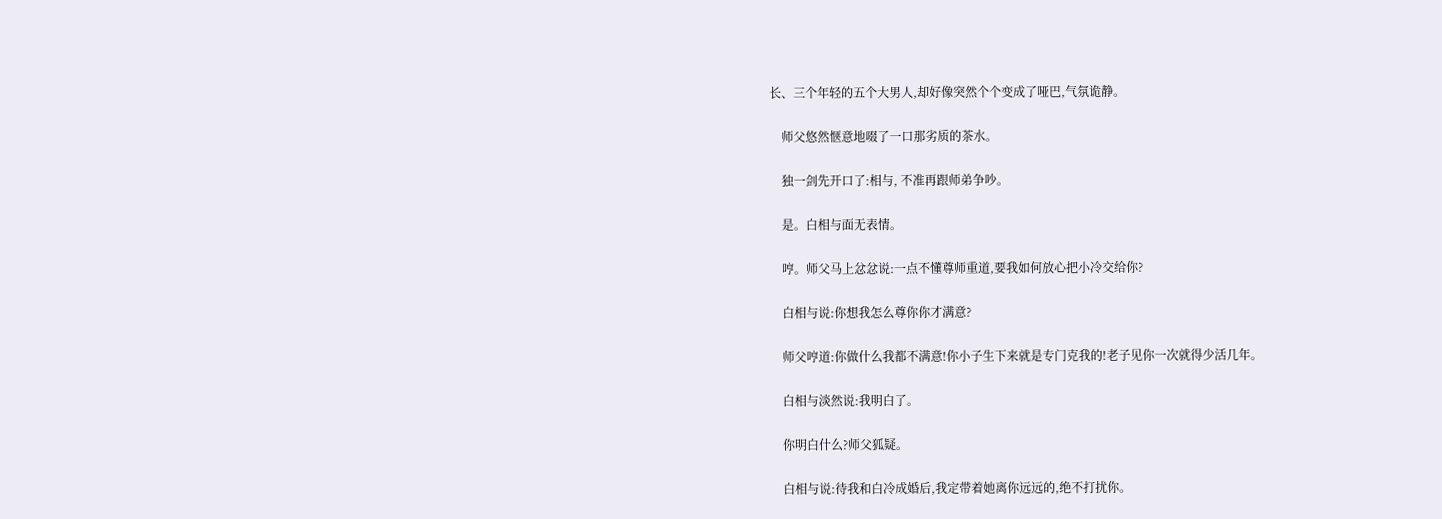长、三个年轻的五个大男人,却好像突然个个变成了哑巴,气氛诡静。

    师父悠然惬意地啜了一口那劣质的茶水。

    独一剑先开口了:相与, 不准再跟师弟争吵。

    是。白相与面无表情。

    哼。师父马上忿忿说:一点不懂尊师重道,要我如何放心把小冷交给你?

    白相与说:你想我怎么尊你你才满意?

    师父哼道:你做什么我都不满意!你小子生下来就是专门克我的!老子见你一次就得少活几年。

    白相与淡然说:我明白了。

    你明白什么?师父狐疑。

    白相与说:待我和白冷成婚后,我定带着她离你远远的,绝不打扰你。